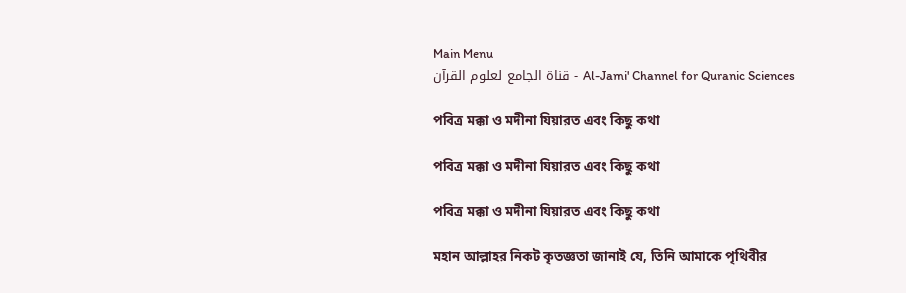Main Menu
قناة الجامع لعلوم القرآن - Al-Jami' Channel for Quranic Sciences

পবিত্র মক্কা ও মদীনা যিয়ারত এবং কিছু কথা

পবিত্র মক্কা ও মদীনা যিয়ারত এবং কিছু কথা

পবিত্র মক্কা ও মদীনা যিয়ারত এবং কিছু কথা

মহান আল্লাহর নিকট কৃতজ্ঞতা জানাই যে, তিনি আমাকে পৃথিবীর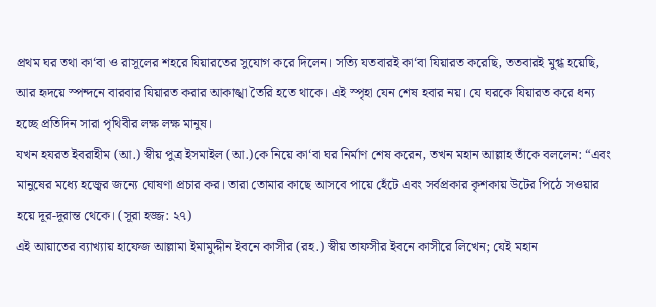প্রথম ঘর তথা কা‘বা ও রাসূলের শহরে যিয়ারতের সুযোগ করে দিলেন। সত্যি যতবারই কা‘বা যিয়ারত করেছি, ততবারই মুগ্ধ হয়েছি, আর হৃদয়ে স্পন্দনে বারবার যিয়ারত করার আকাঙ্খা তৈরি হতে থাকে। এই স্পৃহা যেন শেষ হবার নয়। যে ঘরকে যিয়ারত করে ধন্য হচ্ছে প্রতিদিন সারা পৃথিবীর লক্ষ লক্ষ মানুষ।
যখন হযরত ইবরাহীম (আ.) স্বীয় পুত্র ইসমাইল (আ.)কে নিয়ে কা‘বা ঘর নির্মাণ শেষ করেন, তখন মহান আল্লাহ তাঁকে বললেন: “এবং মানুষের মধ্যে হজ্বের জন্যে ঘোষণা প্রচার কর। তারা তোমার কাছে আসবে পায়ে হেঁটে এবং সর্বপ্রকার কৃশকায় উটের পিঠে সওয়ার হয়ে দূর-দূরান্ত থেকে। (সূরা হজ্জ: ২৭)
এই আয়াতের ব্যাখ্যায় হাফেজ আল্লামা ইমামুদ্দীন ইবনে কাসীর (রহ.) স্বীয় তাফসীর ইবনে কাসীরে লিখেন; যেই মহান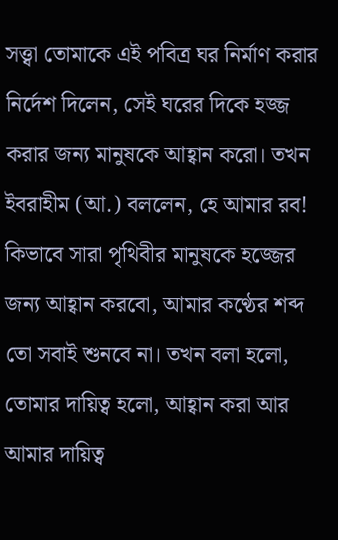সত্ত্বা তোমাকে এই পবিত্র ঘর নির্মাণ করার নির্দেশ দিলেন, সেই ঘরের দিকে হজ্জ করার জন্য মানুষকে আহ্বান করো। তখন ইবরাহীম (আ.) বললেন, হে আমার রব! কিভাবে সারা পৃথিবীর মানুষকে হজ্জের জন্য আহ্বান করবো, আমার কণ্ঠের শব্দ তো সবাই শুনবে না। তখন বলা হলো, তোমার দায়িত্ব হলো, আহ্বান করা আর আমার দায়িত্ব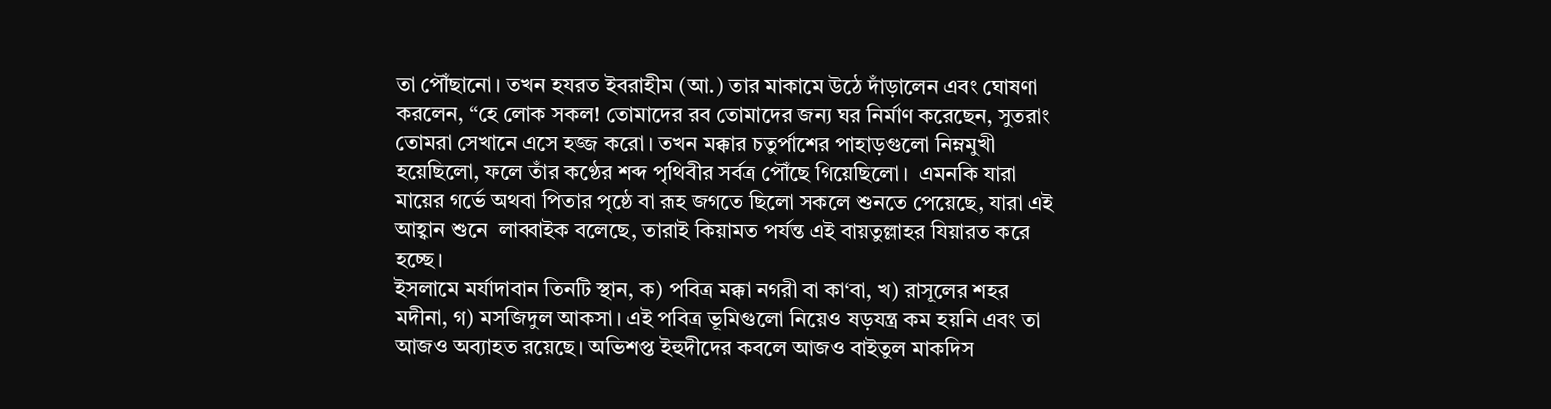তা পৌঁছানো। তখন হযরত ইবরাহীম (আ.) তার মাকামে উঠে দাঁড়ালেন এবং ঘোষণা করলেন, “হে লোক সকল! তোমাদের রব তোমাদের জন্য ঘর নির্মাণ করেছেন, সুতরাং তোমরা সেখানে এসে হজ্জ করো। তখন মক্কার চতুর্পাশের পাহাড়গুলো নিম্নমুখী হয়েছিলো, ফলে তাঁর কণ্ঠের শব্দ পৃথিবীর সর্বত্র পৌঁছে গিয়েছিলো।  এমনকি যারা মায়ের গর্ভে অথবা পিতার পৃষ্ঠে বা রূহ জগতে ছিলো সকলে শুনতে পেয়েছে, যারা এই আহ্বান শুনে  লাব্বাইক বলেছে, তারাই কিয়ামত পর্যন্ত এই বায়তুল্লাহর যিয়ারত করে হচ্ছে।
ইসলামে মর্যাদাবান তিনটি স্থান, ক) পবিত্র মক্কা নগরী বা কা‘বা, খ) রাসূলের শহর মদীনা, গ) মসজিদুল আকসা। এই পবিত্র ভূমিগুলো নিয়েও ষড়যন্ত্র কম হয়নি এবং তা আজও অব্যাহত রয়েছে। অভিশপ্ত ইহুদীদের কবলে আজও বাইতুল মাকদিস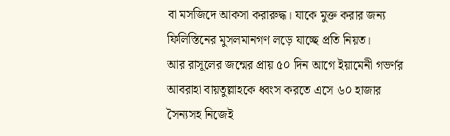বা মসজিদে আকসা করারুদ্ধ। যাকে মুক্ত করার জন্য ফিলিস্তিনের মুসলমানগণ লড়ে যাচ্ছে প্রতি নিয়ত।
আর রাসূলের জন্মের প্রায় ৫০ দিন আগে ইয়ামেনী গভর্ণর আবরাহা বায়তুল্লাহকে ধ্বংস করতে এসে ৬০ হাজার সৈন্যসহ নিজেই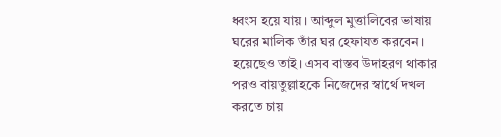ধ্বংস হয়ে যায়। আব্দুল মুত্তালিবের ভাষায় ঘরের মালিক তাঁর ঘর হেফাযত করবেন। হয়েছেও তাই। এসব বাস্তব উদাহরণ থাকার পরও বায়তুল্লাহকে নিজেদের স্বার্থে দখল করতে চায়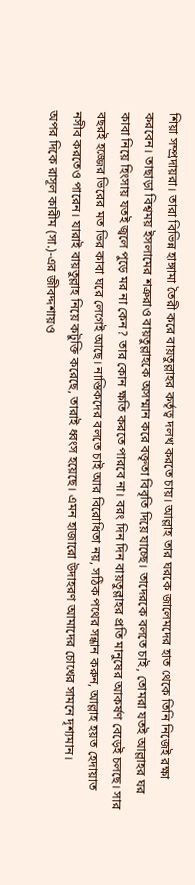শিয়া সম্প্রদায়রা। তারা বিভিন্ন হাঙ্গামা তৈরী করে বায়তুল্লাহর কর্তৃত্ব দলখ করতে চায়। আল্লাহ তার ঘরকে জালেমদের হাত থেকে তিনি নিজেই রক্ষা করবেন। তাছাড়া বিশ্বময় ইসলামের শত্রুরাও বায়তুল্লাহকে অসম্মান করে বক্তৃতা বিবৃতি দিয়ে যাচ্ছে। তাদেরকে বলতে চাই, তোমরা যতই আল্লাহর ঘর কাবা নিয়ে হিংসায় যতই জ্বলে পুড়ে মর না কেন? তার কোন ক্ষতি করতে পারবে না। বরং দিন দিন বায়তুল্লাহর প্রতি মানুষের আকর্ষণ বেড়েই চলছে। সার বছরই হজ্জের ভিরের মত ভির কাবা ঘরে লেগেই আছে। নাস্তিকদের বলতে চাই আর বিরোধিতা নয়, সঠিক পথের সন্ধান করুন, আল্লাহ হয়ত হেদায়াত নসীব করতেও পারেন। যারাই বায়তুল্লাহ নিয়ে কটুক্তি করেছে, তারাই ধ্বংস হয়েছে। এমন হাজারো উদাহরণ আমাদের চোখের সামনে দৃশ্যমান।
অপর দিকে রাসূল কারীম (সা.)-এর জীবদ্দশায়ও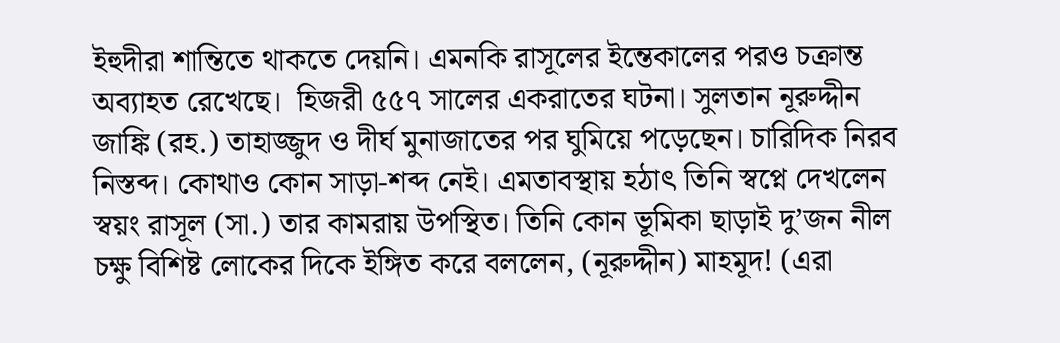ইহুদীরা শান্তিতে থাকতে দেয়নি। এমনকি রাসূলের ইন্তেকালের পরও চক্রান্ত অব্যাহত রেখেছে।  হিজরী ৫৫৭ সালের একরাতের ঘটনা। সুলতান নূরুদ্দীন জাঙ্কি (রহ.) তাহাজ্জুদ ও দীর্ঘ মুনাজাতের পর ঘুমিয়ে পড়েছেন। চারিদিক নিরব নিস্তব্দ। কোথাও কোন সাড়া-শব্দ নেই। এমতাবস্থায় হঠাৎ তিনি স্বপ্নে দেখলেন স্বয়ং রাসূল (সা.) তার কামরায় উপস্থিত। তিনি কোন ভূমিকা ছাড়াই দু’জন নীল চক্ষু বিশিষ্ট লোকের দিকে ইঙ্গিত করে বললেন, (নূরুদ্দীন) মাহমূদ! (এরা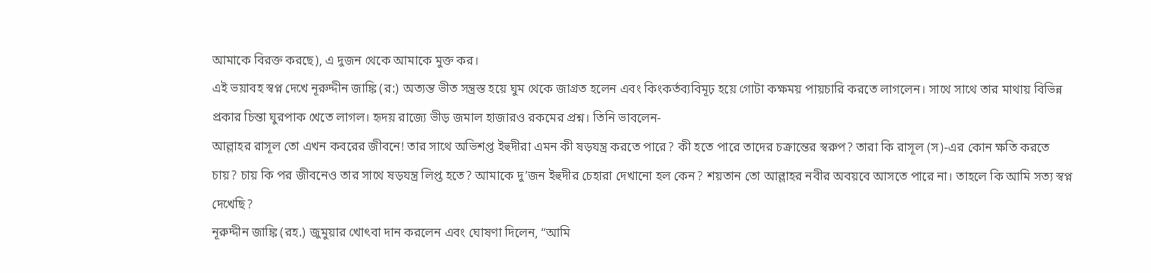আমাকে বিরক্ত করছে), এ দুজন থেকে আমাকে মুক্ত কর।
এই ভয়াবহ স্বপ্ন দেখে নূরুদ্দীন জাঙ্কি (র:) অত্যন্ত ভীত সন্ত্রস্ত হয়ে ঘুম থেকে জাগ্রত হলেন এবং কিংকর্তব্যবিমূঢ় হয়ে গোটা কক্ষময় পায়চারি করতে লাগলেন। সাথে সাথে তার মাথায় বিভিন্ন প্রকার চিন্তা ঘুরপাক খেতে লাগল। হৃদয় রাজ্যে ভীড় জমাল হাজারও রকমের প্রশ্ন। তিনি ভাবলেন-
আল্লাহর রাসূল তো এখন কবরের জীবনে! তার সাথে অভিশপ্ত ইহুদীরা এমন কী ষড়যন্ত্র করতে পারে? কী হতে পারে তাদের চক্রান্তের স্বরুপ? তারা কি রাসূল (স)-এর কোন ক্ষতি করতে চায়? চায় কি পর জীবনেও তার সাথে ষড়যন্ত্র লিপ্ত হতে? আমাকে দু’জন ইহুদীর চেহারা দেখানো হল কেন? শয়তান তো আল্লাহর নবীর অবয়বে আসতে পারে না। তাহলে কি আমি সত্য স্বপ্ন দেখেছি?
নূরুদ্দীন জাঙ্কি (রহ.) জুমুয়ার খোৎবা দান করলেন এবং ঘোষণা দিলেন, “আমি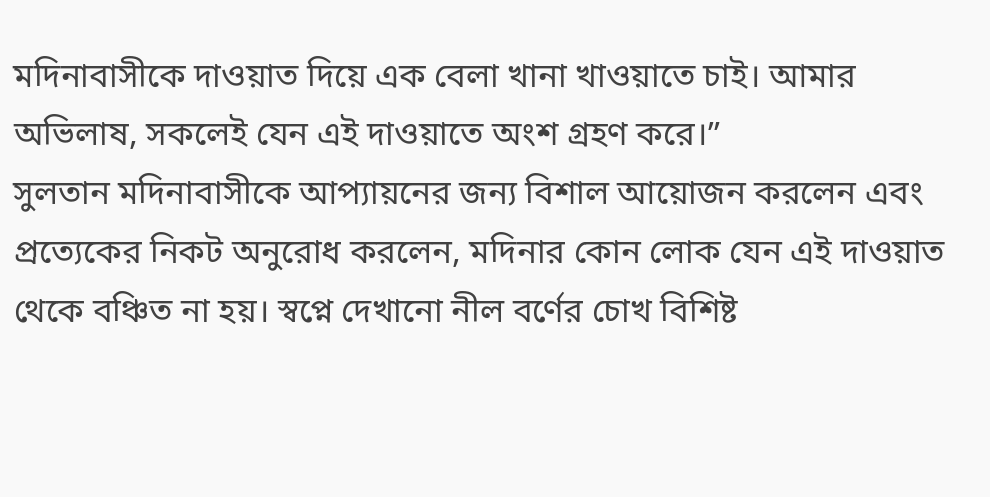মদিনাবাসীকে দাওয়াত দিয়ে এক বেলা খানা খাওয়াতে চাই। আমার অভিলাষ, সকলেই যেন এই দাওয়াতে অংশ গ্রহণ করে।”
সুলতান মদিনাবাসীকে আপ্যায়নের জন্য বিশাল আয়োজন করলেন এবং প্রত্যেকের নিকট অনুরোধ করলেন, মদিনার কোন লোক যেন এই দাওয়াত থেকে বঞ্চিত না হয়। স্বপ্নে দেখানো নীল বর্ণের চোখ বিশিষ্ট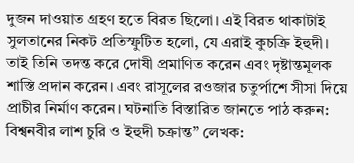দুজন দাওয়াত গ্রহণ হতে বিরত ছিলো। এই বিরত থাকাটাই সুলতানের নিকট প্রতিস্ফুটিত হলো, যে এরাই কুচক্রি ইহুদী। তাই তিনি তদন্ত করে দোষী প্রমাণিত করেন এবং দৃষ্টান্তমূলক শাস্তি প্রদান করেন। এবং রাসূলের রওজার চতুর্পাশে সীসা দিয়ে প্রাচীর নির্মাণ করেন। ঘটনাতি বিস্তারিত জানতে পাঠ করুন:
বিশ্বনবীর লাশ চুরি ও ইহুদী চক্রান্ত” লেখক: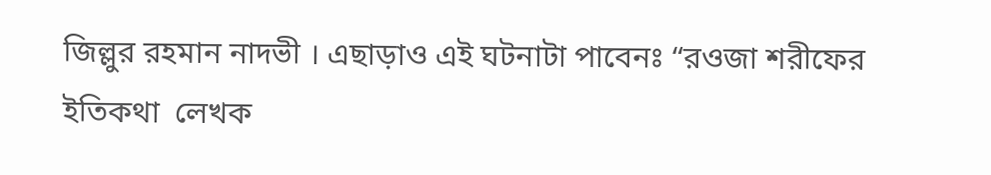জিল্লুর রহমান নাদভী । এছাড়াও এই ঘটনাটা পাবেনঃ “রওজা শরীফের ইতিকথা  লেখক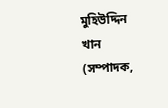মুহিউদ্দিন খান (সম্পাদক,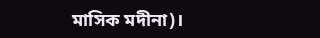মাসিক মদীনা)।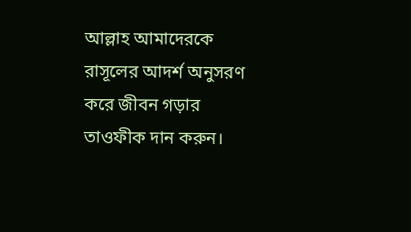আল্লাহ আমাদেরকে রাসূলের আদর্শ অনুসরণ করে জীবন গড়ার তাওফীক দান করুন।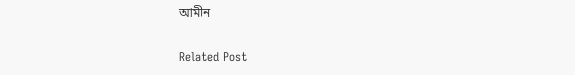আমীন

Related Post